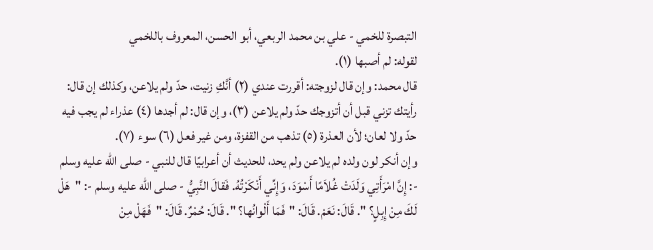التبصرة للخمي - علي بن محمد الربعي، أبو الحسن، المعروف باللخمي
لقوله: لم أصبها (١).
قال محمد: وإن قال لزوجته: أقررت عندي (٢) أنَّكِ زنيت، حدّ ولم يلاعن، وكذلك إن قال: رأيتك تزني قبل أن أتزوجك حدّ ولم يلاعن (٣)، وإن قال: لم أجدها (٤) عذراء لم يجب فيه حدّ ولا لعان؛ لأن العذرة (٥) تذهب من القفزة، ومن غير فعل (٦) سوء (٧).
وإن أنكر لون ولده لم يلاعن ولم يحد، للحديث أن أعرابيًا قال للنبي - صلى الله عليه وسلم -: إِنَّ امْرَأَتِي وَلَدَتْ غُلاَمًا أَسْوَدَ، وَإِنِّي أَنْكَرْتُهُ. فَقالَ النَّبِيُّ - صلى الله عليه وسلم -: "هَلْ لَكَ مِنْ إِبِلٍ؟ ". قَالَ: نَعَمْ. قَالَ: "فَمَا أَلْوانُها؟ ". قَالَ: حُمْرٌ. قَالَ: "فَهَلْ مِنْ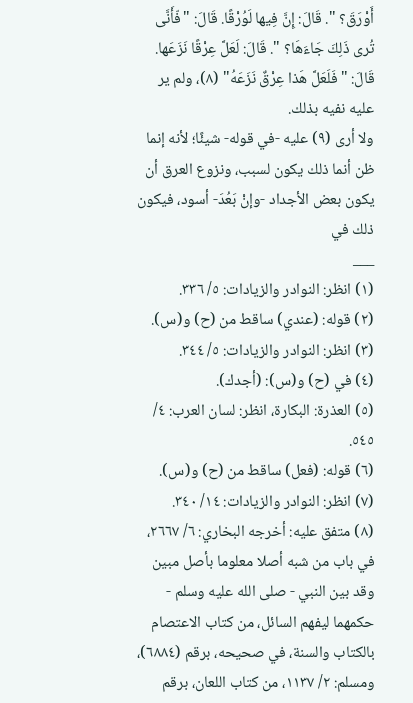أَوْرَقَ؟ ". قَالَ: إِنَّ فِيها لَوُرْقًا. قَالَ: "فّأَنَّى تُرى ذَلِكَ جَاءَهَا؟ ". قَالَ: لَعَلَّ عِرْقًا نَزَعَها. قَالَ: "فَلَعَلَّ هَذا عِرْقٌ نَزَعَهُ" (٨)، ولم ير عليه نفيه بذلك.
ولا أرى (٩) عليه -في قوله- شيئًا؛ لأنه إنما ظن أنما ذلك يكون لسبب، ونزوع العرق أن يكون بعض الأجداد -وإنْ بَعُدَ- أسود، فيكون ذلك في
___
(١) انظر: النوادر والزيادات: ٥/ ٣٣٦.
(٢) قوله: (عندي) ساقط من (ح) و(س).
(٣) انظر: النوادر والزيادات: ٥/ ٣٤٤.
(٤) في (ح) و(س): (أجدك).
(٥) العذرة: البكارة، انظر: لسان العرب: ٤/ ٥٤٥.
(٦) قوله: (فعل) ساقط من (ح) و(س).
(٧) انظر: النوادر والزيادات: ١٤/ ٣٤٠.
(٨) متفق عليه: أخرجه البخاري: ٦/ ٢٦٦٧، في باب من شبه أصلا معلوما بأصل مبين وقد بين النبي - صلى الله عليه وسلم - حكمهما ليفهم السائل، من كتاب الاعتصام بالكتاب والسنة، في صحيحه، برقم (٦٨٨٤)، ومسلم: ٢/ ١١٣٧، من كتاب اللعان، برقم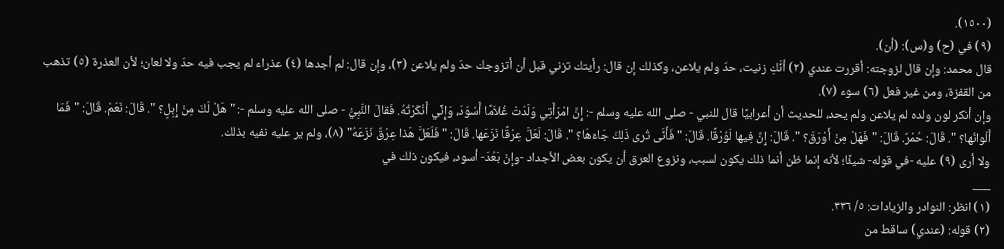(١٥٠٠).
(٩) في (ح) و(س): (أن).
قال محمد: وإن قال لزوجته: أقررت عندي (٢) أنَّكِ زنيت، حدّ ولم يلاعن، وكذلك إن قال: رأيتك تزني قبل أن أتزوجك حدّ ولم يلاعن (٣)، وإن قال: لم أجدها (٤) عذراء لم يجب فيه حدّ ولا لعان؛ لأن العذرة (٥) تذهب من القفزة، ومن غير فعل (٦) سوء (٧).
وإن أنكر لون ولده لم يلاعن ولم يحد، للحديث أن أعرابيًا قال للنبي - صلى الله عليه وسلم -: إِنَّ امْرَأَتِي وَلَدَتْ غُلاَمًا أَسْوَدَ، وَإِنِّي أَنْكَرْتُهُ. فَقالَ النَّبِيُّ - صلى الله عليه وسلم -: "هَلْ لَكَ مِنْ إِبِلٍ؟ ". قَالَ: نَعَمْ. قَالَ: "فَمَا أَلْوانُها؟ ". قَالَ: حُمْرٌ. قَالَ: "فَهَلْ مِنْ أَوْرَقَ؟ ". قَالَ: إِنَّ فِيها لَوُرْقًا. قَالَ: "فّأَنَّى تُرى ذَلِكَ جَاءَهَا؟ ". قَالَ: لَعَلَّ عِرْقًا نَزَعَها. قَالَ: "فَلَعَلَّ هَذا عِرْقٌ نَزَعَهُ" (٨)، ولم ير عليه نفيه بذلك.
ولا أرى (٩) عليه -في قوله- شيئًا؛ لأنه إنما ظن أنما ذلك يكون لسبب، ونزوع العرق أن يكون بعض الأجداد -وإنْ بَعُدَ- أسود، فيكون ذلك في
___
(١) انظر: النوادر والزيادات: ٥/ ٣٣٦.
(٢) قوله: (عندي) ساقط من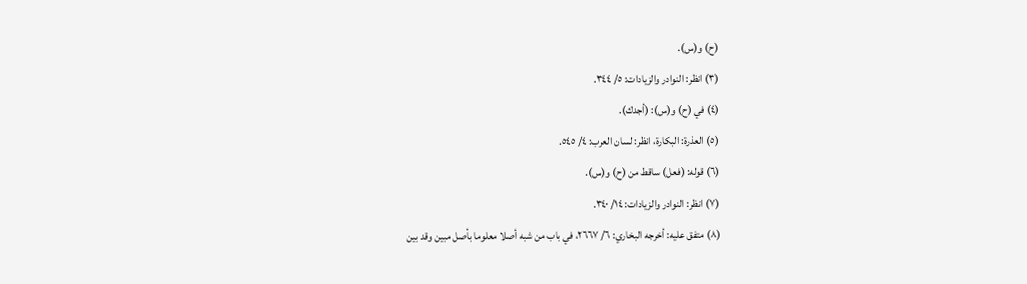(ح) و(س).
(٣) انظر: النوادر والزيادات: ٥/ ٣٤٤.
(٤) في (ح) و(س): (أجدك).
(٥) العذرة: البكارة، انظر: لسان العرب: ٤/ ٥٤٥.
(٦) قوله: (فعل) ساقط من (ح) و(س).
(٧) انظر: النوادر والزيادات: ١٤/ ٣٤٠.
(٨) متفق عليه: أخرجه البخاري: ٦/ ٢٦٦٧، في باب من شبه أصلا معلوما بأصل مبين وقد بين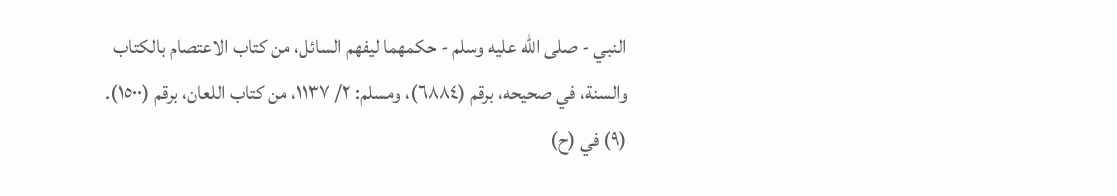النبي - صلى الله عليه وسلم - حكمهما ليفهم السائل، من كتاب الاعتصام بالكتاب والسنة، في صحيحه، برقم (٦٨٨٤)، ومسلم: ٢/ ١١٣٧، من كتاب اللعان، برقم (١٥٠٠).
(٩) في (ح)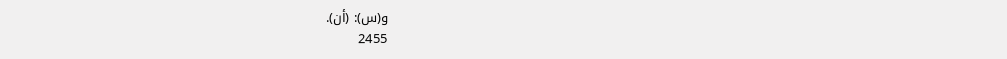و(س): (أن).
2455